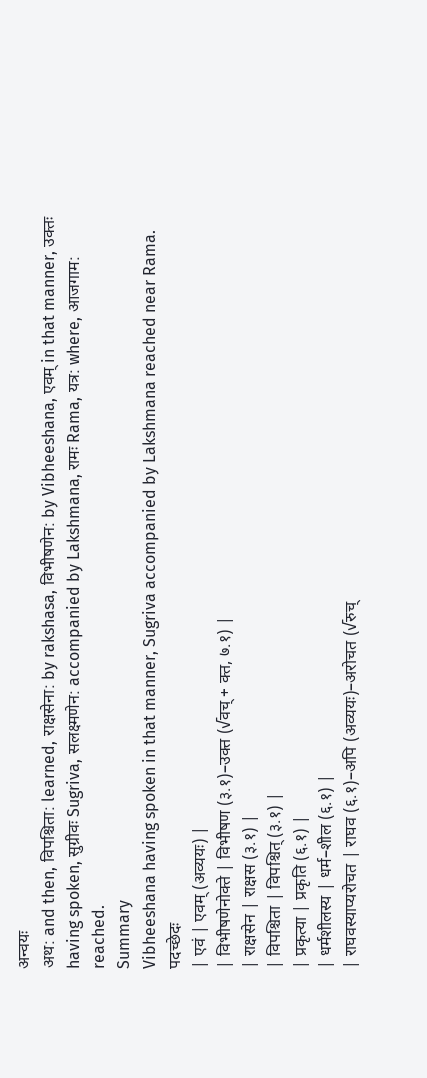अन्वयः
अथ: and then, विपश्चिता: learned, राक्षसेना: by rakshasa, विभीषणेन: by Vibheeshana, एवम् in that manner, उक्तः having spoken, सुग्रीवः Sugriva, सलक्ष्मणेन: accompanied by Lakshmana, रामः Rama, यत्र: where, आजगाम: reached.
Summary
Vibheeshana having spoken in that manner, Sugriva accompanied by Lakshmana reached near Rama.
पदच्छेदः
| एवं | एवम् (अव्ययः) |
| विभीषणेनोक्ते | विभीषण (३.१)–उक्त (√वच् + क्त, ७.१) |
| राक्षसेन | राक्षस (३.१) |
| विपश्चिता | विपश्चित् (३.१) |
| प्रकृत्या | प्रकृति (६.१) |
| धर्मशीलस्य | धर्म–शील (६.१) |
| राघवस्याप्यरोचत | राघव (६.१)–अपि (अव्ययः)–अरोचत (√रुच्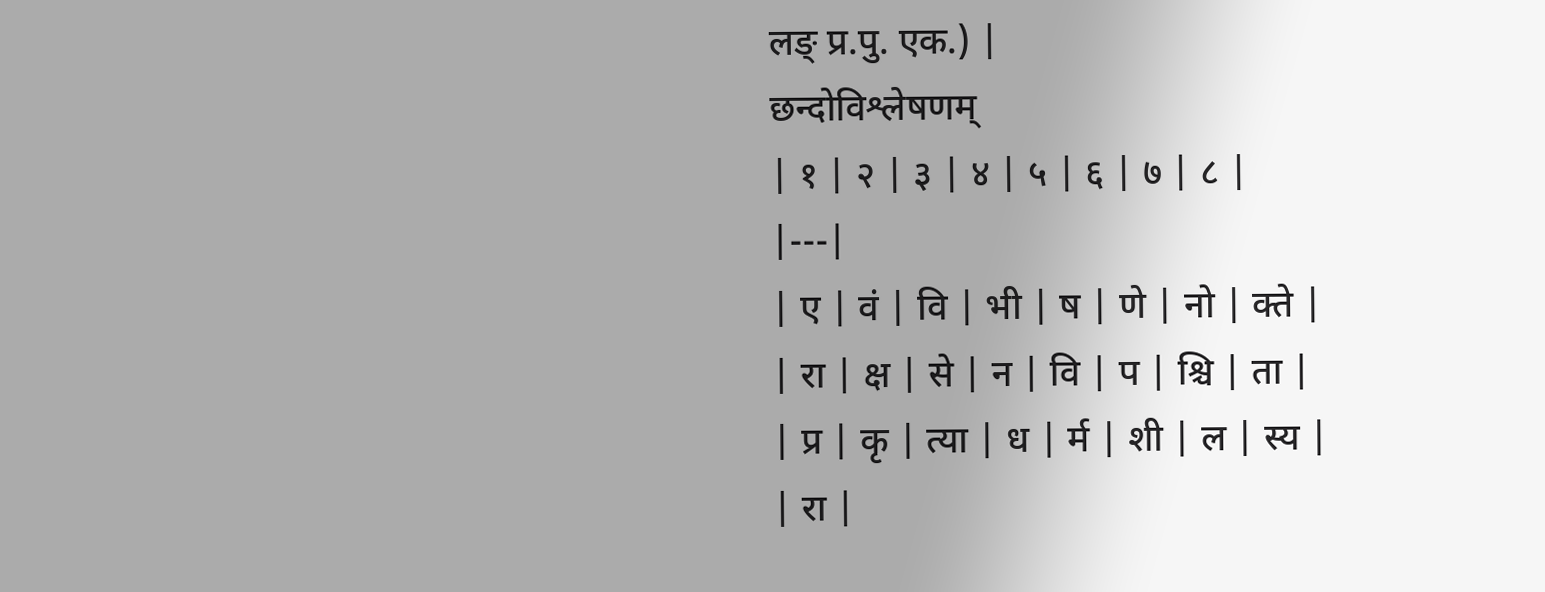लङ् प्र.पु. एक.) |
छन्दोविश्लेषणम्
| १ | २ | ३ | ४ | ५ | ६ | ७ | ८ |
|---|
| ए | वं | वि | भी | ष | णे | नो | क्ते |
| रा | क्ष | से | न | वि | प | श्चि | ता |
| प्र | कृ | त्या | ध | र्म | शी | ल | स्य |
| रा |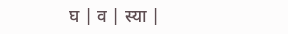घ | व | स्या |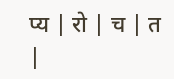प्य | रो | च | त |